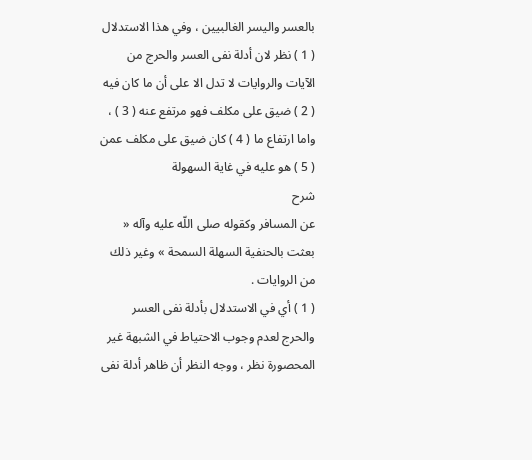بالعسر واليسر الغالبيين ، وفي هذا الاستدلال ( 1 ) نظر لان أدلة نفى العسر والحرج من الآيات والروايات لا تدل الا على أن ما كان فيه ( 2 ) ضيق على مكلف فهو مرتفع عنه ( 3 ) ، واما ارتفاع ما ( 4 ) كان ضيق على مكلف عمن ( 5 ) هو عليه في غاية السهولة
شرح
عن المسافر وكقوله صلى اللّه عليه وآله « بعثت بالحنفية السهلة السمحة » وغير ذلك من الروايات .
( 1 ) أي في الاستدلال بأدلة نفى العسر والحرج لعدم وجوب الاحتياط في الشبهة غير المحصورة نظر ، ووجه النظر أن ظاهر أدلة نفى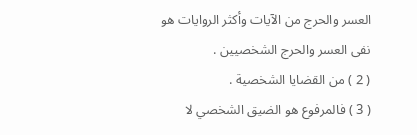العسر والحرج من الآيات وأكثر الروايات هو نفى العسر والحرج الشخصيين .
( 2 ) من القضايا الشخصية .
( 3 ) فالمرفوع هو الضيق الشخصي لا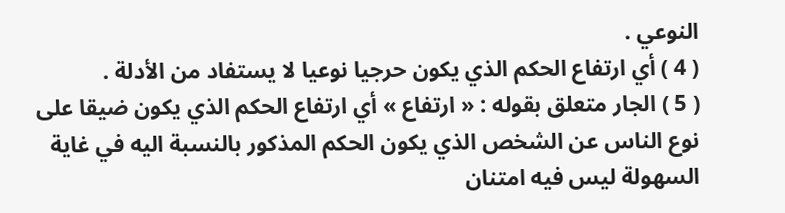النوعي .
( 4 ) أي ارتفاع الحكم الذي يكون حرجيا نوعيا لا يستفاد من الأدلة .
( 5 ) الجار متعلق بقوله : « ارتفاع » أي ارتفاع الحكم الذي يكون ضيقا على نوع الناس عن الشخص الذي يكون الحكم المذكور بالنسبة اليه في غاية السهولة ليس فيه امتنان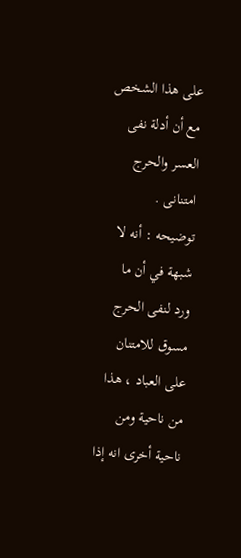على هذا الشخص مع أن أدلة نفى العسر والحرج امتنانى .
توضيحه : أنه لا شبهة في أن ما ورد لنفى الحرج مسوق للامتنان على العباد ، هذا من ناحية ومن ناحية أخرى انه إذا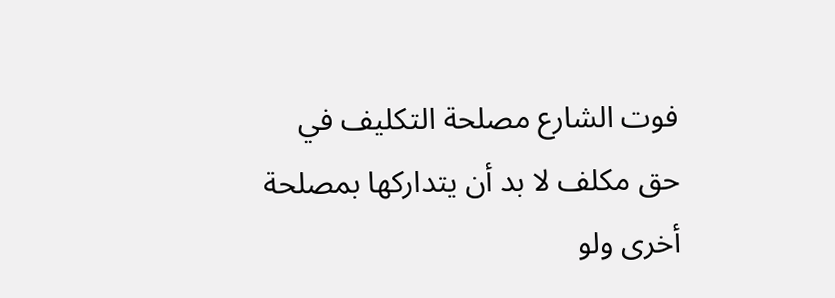فوت الشارع مصلحة التكليف في حق مكلف لا بد أن يتداركها بمصلحة أخرى ولو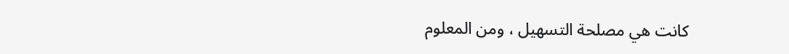كانت هي مصلحة التسهيل ، ومن المعلوم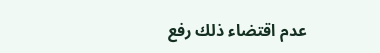عدم اقتضاء ذلك رفع